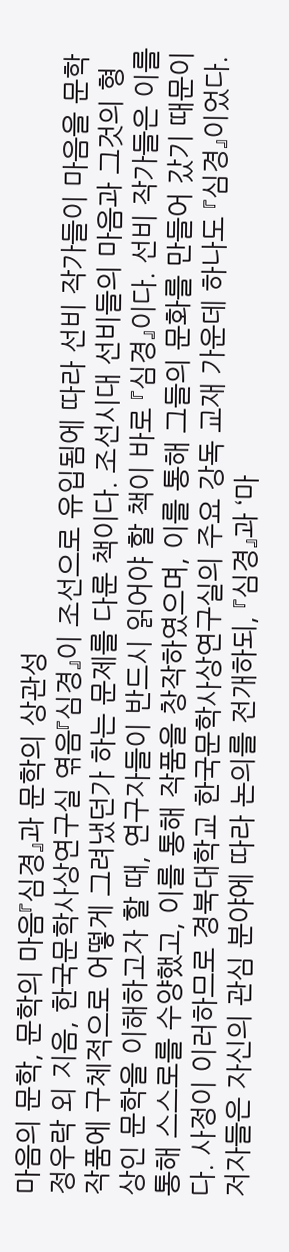마음의 문학, 문학의 마음『심경』과 문학의 상관성
정우락 외 지음, 한국문학사상연구실 엮음『심경』이 조선으로 유입됨에 따라 선비 작가들이 마음을 문학 작품에 구체적으로 어떻게 그려냈던가 하는 문제를 다룬 책이다. 조선시대 선비들의 마음과 그것의 형상인 문학을 이해하고자 할 때, 연구자들이 반드시 읽어야 할 책이 바로 『심경』이다. 선비 작가들은 이를 통해 스스로를 수양했고, 이를 통해 작품을 창작하였으며, 이를 통해 그들의 문화를 만들어 갔기 때문이다. 사정이 이러하므로 경북대학교 한국문학사상연구실의 주요 강독 교재 가운데 하나도 『심경』이었다. 저자들은 자신의 관심 분야에 따라 논의를 전개하되, 『심경』과 ‘마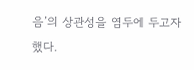음’의 상관성을 염두에 두고자 했다.